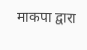माकपा द्वारा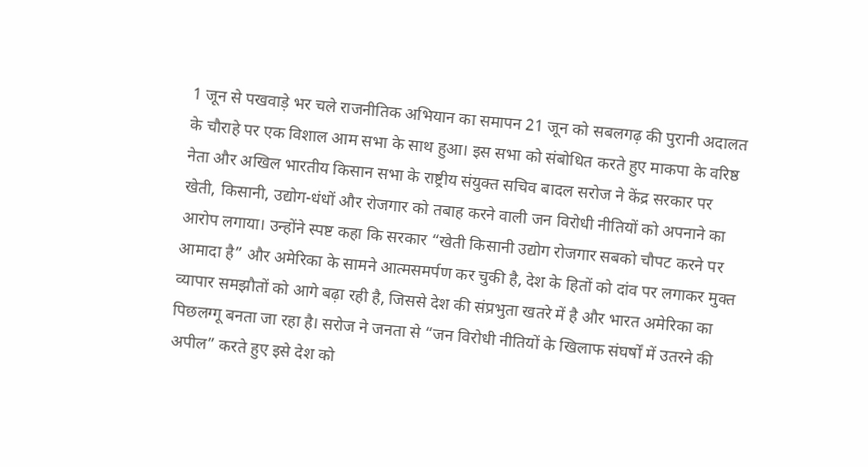1 जून से पखवाड़े भर चले राजनीतिक अभियान का समापन 21 जून को सबलगढ़ की पुरानी अदालत के चौराहे पर एक विशाल आम सभा के साथ हुआ। इस सभा को संबोधित करते हुए माकपा के वरिष्ठ नेता और अखिल भारतीय किसान सभा के राष्ट्रीय संयुक्त सचिव बादल सरोज ने केंद्र सरकार पर खेती, किसानी, उद्योग-धंधों और रोजगार को तबाह करने वाली जन विरोधी नीतियों को अपनाने का आरोप लगाया। उन्होंने स्पष्ट कहा कि सरकार “खेती किसानी उद्योग रोजगार सबको चौपट करने पर आमादा है” और अमेरिका के सामने आत्मसमर्पण कर चुकी है, देश के हितों को दांव पर लगाकर मुक्त व्यापार समझौतों को आगे बढ़ा रही है, जिससे देश की संप्रभुता खतरे में है और भारत अमेरिका का पिछलग्गू बनता जा रहा है। सरोज ने जनता से “जन विरोधी नीतियों के खिलाफ संघर्षों में उतरने की अपील” करते हुए इसे देश को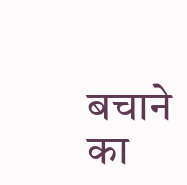बचाने का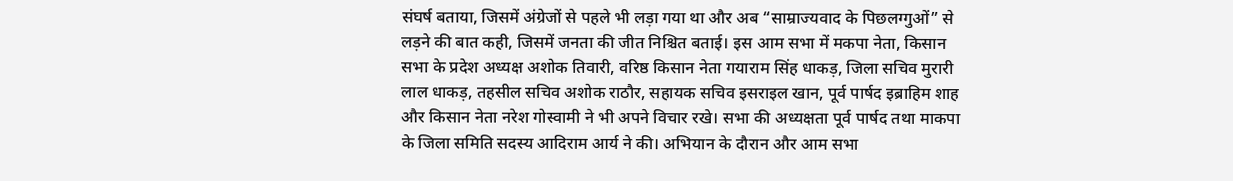संघर्ष बताया, जिसमें अंग्रेजों से पहले भी लड़ा गया था और अब “साम्राज्यवाद के पिछलग्गुओं” से लड़ने की बात कही, जिसमें जनता की जीत निश्चित बताई। इस आम सभा में मकपा नेता, किसान सभा के प्रदेश अध्यक्ष अशोक तिवारी, वरिष्ठ किसान नेता गयाराम सिंह धाकड़, जिला सचिव मुरारी लाल धाकड़, तहसील सचिव अशोक राठौर, सहायक सचिव इसराइल खान, पूर्व पार्षद इब्राहिम शाह और किसान नेता नरेश गोस्वामी ने भी अपने विचार रखे। सभा की अध्यक्षता पूर्व पार्षद तथा माकपा के जिला समिति सदस्य आदिराम आर्य ने की। अभियान के दौरान और आम सभा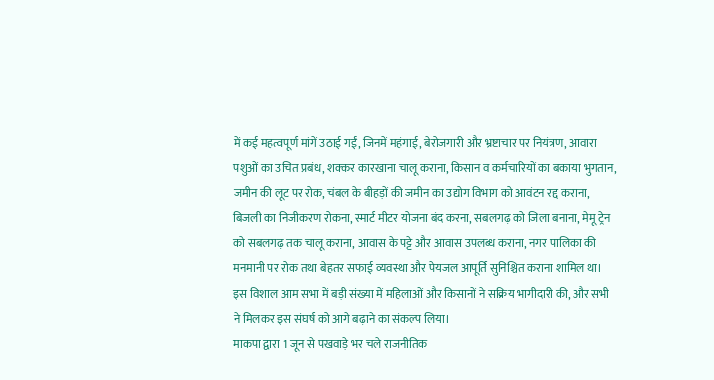में कई महत्वपूर्ण मांगें उठाई गईं, जिनमें महंगाई, बेरोजगारी और भ्रष्टाचार पर नियंत्रण, आवारा पशुओं का उचित प्रबंध, शक्कर कारखाना चालू कराना, किसान व कर्मचारियों का बकाया भुगतान, जमीन की लूट पर रोक, चंबल के बीहड़ों की जमीन का उद्योग विभाग को आवंटन रद्द कराना, बिजली का निजीकरण रोकना, स्मार्ट मीटर योजना बंद करना, सबलगढ़ को जिला बनाना, मेमू ट्रेन को सबलगढ़ तक चालू कराना, आवास के पट्टे और आवास उपलब्ध कराना, नगर पालिका की मनमानी पर रोक तथा बेहतर सफाई व्यवस्था और पेयजल आपूर्ति सुनिश्चित कराना शामिल था। इस विशाल आम सभा में बड़ी संख्या में महिलाओं और किसानों ने सक्रिय भागीदारी की, और सभी ने मिलकर इस संघर्ष को आगे बढ़ाने का संकल्प लिया।
माकपा द्वारा 1 जून से पखवाड़े भर चले राजनीतिक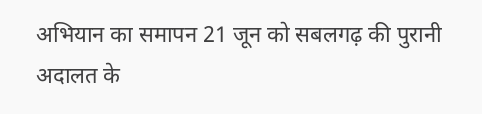अभियान का समापन 21 जून को सबलगढ़ की पुरानी अदालत के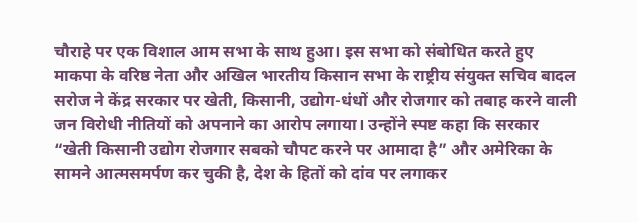चौराहे पर एक विशाल आम सभा के साथ हुआ। इस सभा को संबोधित करते हुए माकपा के वरिष्ठ नेता और अखिल भारतीय किसान सभा के राष्ट्रीय संयुक्त सचिव बादल सरोज ने केंद्र सरकार पर खेती, किसानी, उद्योग-धंधों और रोजगार को तबाह करने वाली जन विरोधी नीतियों को अपनाने का आरोप लगाया। उन्होंने स्पष्ट कहा कि सरकार “खेती किसानी उद्योग रोजगार सबको चौपट करने पर आमादा है” और अमेरिका के सामने आत्मसमर्पण कर चुकी है, देश के हितों को दांव पर लगाकर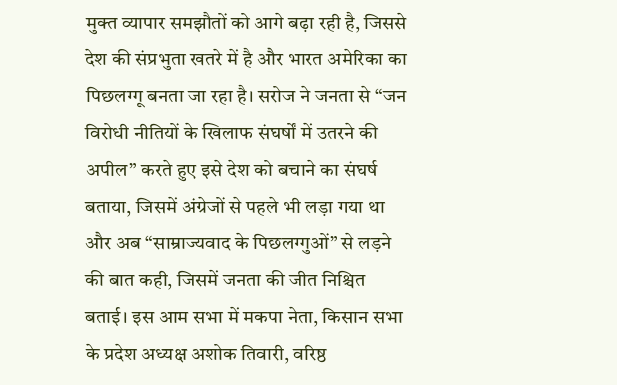मुक्त व्यापार समझौतों को आगे बढ़ा रही है, जिससे देश की संप्रभुता खतरे में है और भारत अमेरिका का पिछलग्गू बनता जा रहा है। सरोज ने जनता से “जन विरोधी नीतियों के खिलाफ संघर्षों में उतरने की अपील” करते हुए इसे देश को बचाने का संघर्ष बताया, जिसमें अंग्रेजों से पहले भी लड़ा गया था और अब “साम्राज्यवाद के पिछलग्गुओं” से लड़ने की बात कही, जिसमें जनता की जीत निश्चित बताई। इस आम सभा में मकपा नेता, किसान सभा के प्रदेश अध्यक्ष अशोक तिवारी, वरिष्ठ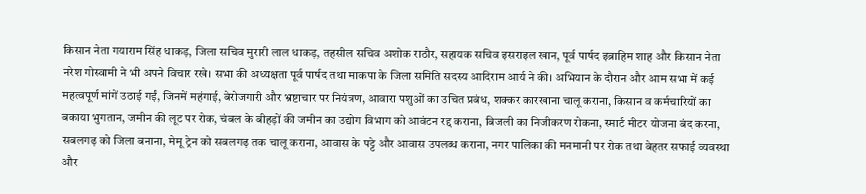किसान नेता गयाराम सिंह धाकड़, जिला सचिव मुरारी लाल धाकड़, तहसील सचिव अशोक राठौर, सहायक सचिव इसराइल खान, पूर्व पार्षद इब्राहिम शाह और किसान नेता नरेश गोस्वामी ने भी अपने विचार रखे। सभा की अध्यक्षता पूर्व पार्षद तथा माकपा के जिला समिति सदस्य आदिराम आर्य ने की। अभियान के दौरान और आम सभा में कई महत्वपूर्ण मांगें उठाई गईं, जिनमें महंगाई, बेरोजगारी और भ्रष्टाचार पर नियंत्रण, आवारा पशुओं का उचित प्रबंध, शक्कर कारखाना चालू कराना, किसान व कर्मचारियों का बकाया भुगतान, जमीन की लूट पर रोक, चंबल के बीहड़ों की जमीन का उद्योग विभाग को आवंटन रद्द कराना, बिजली का निजीकरण रोकना, स्मार्ट मीटर योजना बंद करना, सबलगढ़ को जिला बनाना, मेमू ट्रेन को सबलगढ़ तक चालू कराना, आवास के पट्टे और आवास उपलब्ध कराना, नगर पालिका की मनमानी पर रोक तथा बेहतर सफाई व्यवस्था और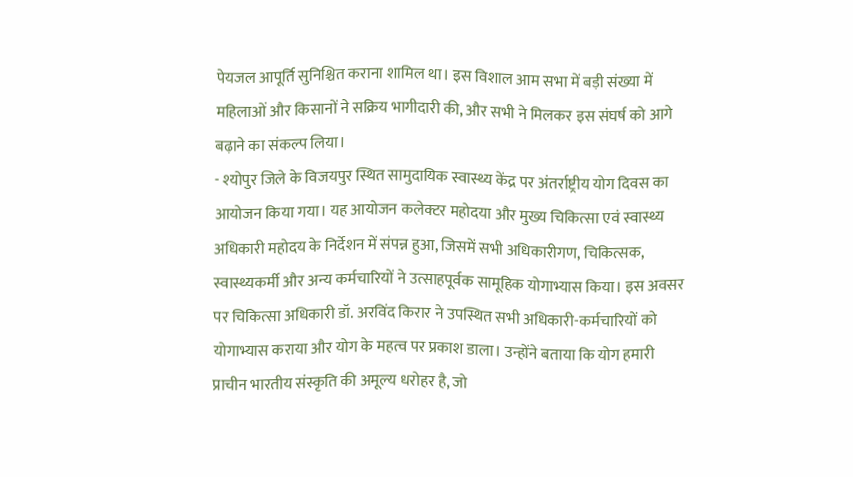पेयजल आपूर्ति सुनिश्चित कराना शामिल था। इस विशाल आम सभा में बड़ी संख्या में महिलाओं और किसानों ने सक्रिय भागीदारी की, और सभी ने मिलकर इस संघर्ष को आगे बढ़ाने का संकल्प लिया।
- श्योपुर जिले के विजयपुर स्थित सामुदायिक स्वास्थ्य केंद्र पर अंतर्राष्ट्रीय योग दिवस का आयोजन किया गया। यह आयोजन कलेक्टर महोदया और मुख्य चिकित्सा एवं स्वास्थ्य अधिकारी महोदय के निर्देशन में संपन्न हुआ, जिसमें सभी अधिकारीगण, चिकित्सक, स्वास्थ्यकर्मी और अन्य कर्मचारियों ने उत्साहपूर्वक सामूहिक योगाभ्यास किया। इस अवसर पर चिकित्सा अधिकारी डॉ. अरविंद किरार ने उपस्थित सभी अधिकारी-कर्मचारियों को योगाभ्यास कराया और योग के महत्व पर प्रकाश डाला। उन्होंने बताया कि योग हमारी प्राचीन भारतीय संस्कृति की अमूल्य धरोहर है, जो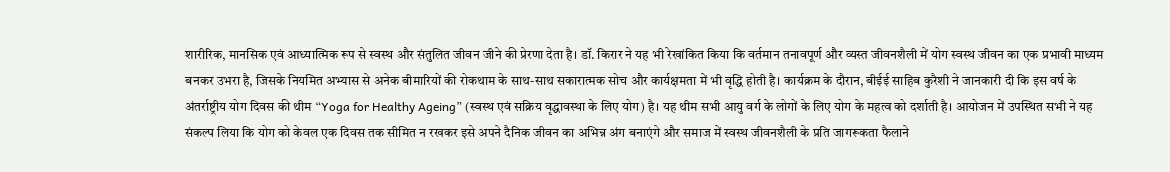शारीरिक, मानसिक एवं आध्यात्मिक रूप से स्वस्थ और संतुलित जीवन जीने की प्रेरणा देता है। डॉ. किरार ने यह भी रेखांकित किया कि वर्तमान तनावपूर्ण और व्यस्त जीवनशैली में योग स्वस्थ जीवन का एक प्रभावी माध्यम बनकर उभरा है, जिसके नियमित अभ्यास से अनेक बीमारियों की रोकथाम के साथ-साथ सकारात्मक सोच और कार्यक्षमता में भी वृद्धि होती है। कार्यक्रम के दौरान, बीईई साहिब कुरैशी ने जानकारी दी कि इस वर्ष के अंतर्राष्ट्रीय योग दिवस की थीम “Yoga for Healthy Ageing” (स्वस्थ एवं सक्रिय वृद्धावस्था के लिए योग) है। यह थीम सभी आयु वर्ग के लोगों के लिए योग के महत्व को दर्शाती है। आयोजन में उपस्थित सभी ने यह संकल्प लिया कि योग को केवल एक दिवस तक सीमित न रखकर इसे अपने दैनिक जीवन का अभिन्न अंग बनाएंगे और समाज में स्वस्थ जीवनशैली के प्रति जागरूकता फैलाने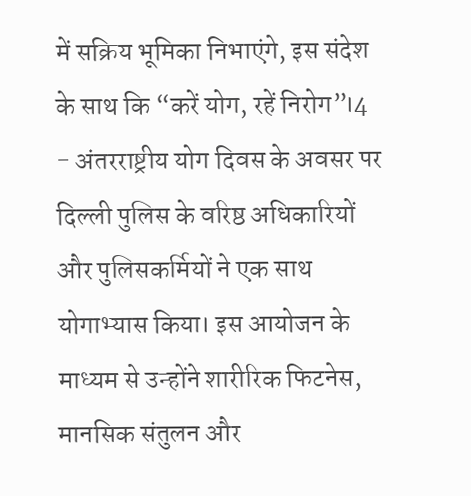में सक्रिय भूमिका निभाएंगे, इस संदेश के साथ कि “करें योग, रहें निरोग”।4
- अंतरराष्ट्रीय योग दिवस के अवसर पर दिल्ली पुलिस के वरिष्ठ अधिकारियों और पुलिसकर्मियों ने एक साथ योगाभ्यास किया। इस आयोजन के माध्यम से उन्होंने शारीरिक फिटनेस, मानसिक संतुलन और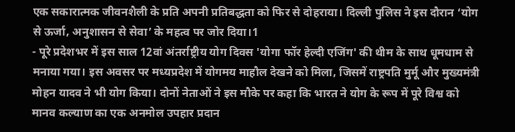एक सकारात्मक जीवनशैली के प्रति अपनी प्रतिबद्धता को फिर से दोहराया। दिल्ली पुलिस ने इस दौरान ‘योग से ऊर्जा, अनुशासन से सेवा’ के महत्व पर जोर दिया।1
- पूरे प्रदेशभर में इस साल 12वां अंतर्राष्ट्रीय योग दिवस 'योगा फॉर हेल्दी एजिंग' की थीम के साथ धूमधाम से मनाया गया। इस अवसर पर मध्यप्रदेश में योगमय माहौल देखने को मिला, जिसमें राष्ट्रपति मुर्मू और मुख्यमंत्री मोहन यादव ने भी योग किया। दोनों नेताओं ने इस मौके पर कहा कि भारत ने योग के रूप में पूरे विश्व को मानव कल्याण का एक अनमोल उपहार प्रदान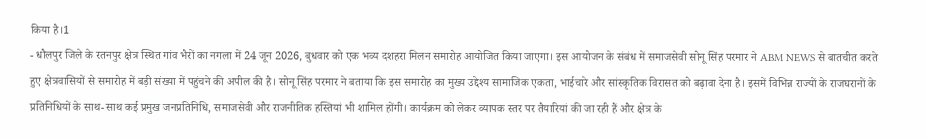किया है।1
- धौलपुर जिले के रतनपुर क्षेत्र स्थित गांव भैरों का नगला में 24 जून 2026, बुधवार को एक भव्य दशहरा मिलन समारोह आयोजित किया जाएगा। इस आयोजन के संबंध में समाजसेवी सोनू सिंह परमार ने ABM NEWS से बातचीत करते हुए क्षेत्रवासियों से समारोह में बड़ी संख्या में पहुंचने की अपील की है। सोनू सिंह परमार ने बताया कि इस समारोह का मुख्य उद्देश्य सामाजिक एकता, भाईचारे और सांस्कृतिक विरासत को बढ़ावा देना है। इसमें विभिन्न राज्यों के राजघरानों के प्रतिनिधियों के साथ-साथ कई प्रमुख जनप्रतिनिधि, समाजसेवी और राजनीतिक हस्तियां भी शामिल होंगी। कार्यक्रम को लेकर व्यापक स्तर पर तैयारियां की जा रही हैं और क्षेत्र के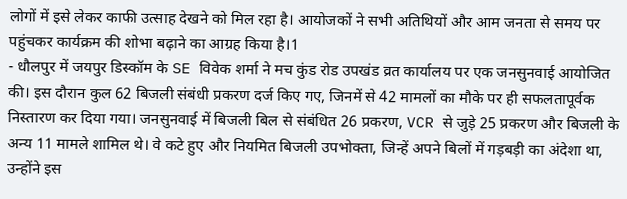लोगों में इसे लेकर काफी उत्साह देखने को मिल रहा है। आयोजकों ने सभी अतिथियों और आम जनता से समय पर पहुंचकर कार्यक्रम की शोभा बढ़ाने का आग्रह किया है।1
- धौलपुर में जयपुर डिस्कॉम के SE विवेक शर्मा ने मच कुंड रोड उपखंड व्रत कार्यालय पर एक जनसुनवाई आयोजित की। इस दौरान कुल 62 बिजली संबंधी प्रकरण दर्ज किए गए, जिनमें से 42 मामलों का मौके पर ही सफलतापूर्वक निस्तारण कर दिया गया। जनसुनवाई में बिजली बिल से संबंधित 26 प्रकरण, VCR से जुड़े 25 प्रकरण और बिजली के अन्य 11 मामले शामिल थे। वे कटे हुए और नियमित बिजली उपभोक्ता, जिन्हें अपने बिलों में गड़बड़ी का अंदेशा था, उन्होंने इस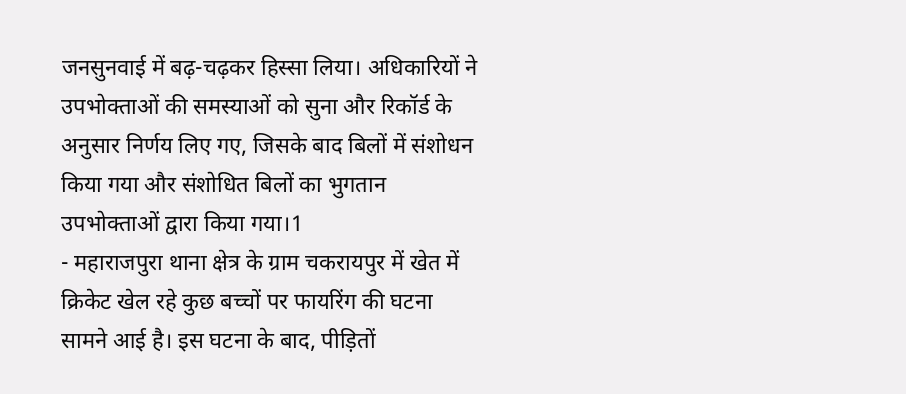जनसुनवाई में बढ़-चढ़कर हिस्सा लिया। अधिकारियों ने उपभोक्ताओं की समस्याओं को सुना और रिकॉर्ड के अनुसार निर्णय लिए गए, जिसके बाद बिलों में संशोधन किया गया और संशोधित बिलों का भुगतान उपभोक्ताओं द्वारा किया गया।1
- महाराजपुरा थाना क्षेत्र के ग्राम चकरायपुर में खेत में क्रिकेट खेल रहे कुछ बच्चों पर फायरिंग की घटना सामने आई है। इस घटना के बाद, पीड़ितों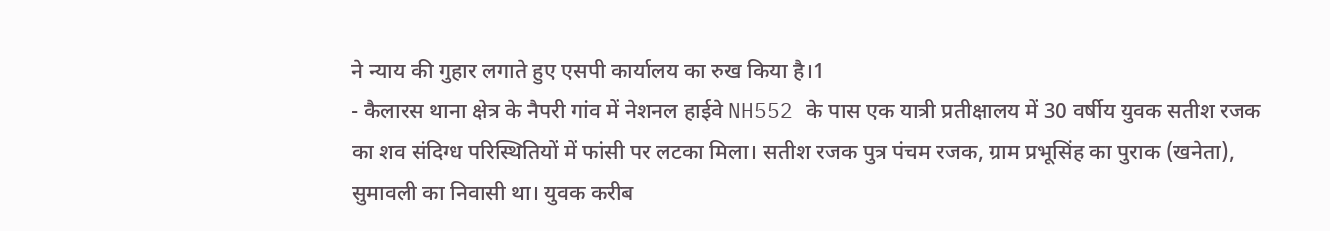ने न्याय की गुहार लगाते हुए एसपी कार्यालय का रुख किया है।1
- कैलारस थाना क्षेत्र के नैपरी गांव में नेशनल हाईवे NH552 के पास एक यात्री प्रतीक्षालय में 30 वर्षीय युवक सतीश रजक का शव संदिग्ध परिस्थितियों में फांसी पर लटका मिला। सतीश रजक पुत्र पंचम रजक, ग्राम प्रभूसिंह का पुराक (खनेता), सुमावली का निवासी था। युवक करीब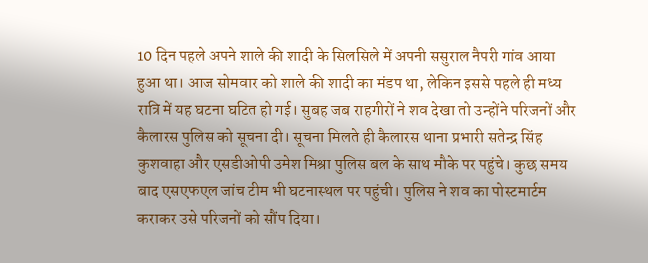10 दिन पहले अपने शाले की शादी के सिलसिले में अपनी ससुराल नैपरी गांव आया हुआ था। आज सोमवार को शाले की शादी का मंडप था, लेकिन इससे पहले ही मध्य रात्रि में यह घटना घटित हो गई। सुबह जब राहगीरों ने शव देखा तो उन्होंने परिजनों और कैलारस पुलिस को सूचना दी। सूचना मिलते ही कैलारस थाना प्रभारी सतेन्द्र सिंह कुशवाहा और एसडीओपी उमेश मिश्रा पुलिस बल के साथ मौके पर पहुंचे। कुछ समय बाद एसएफएल जांच टीम भी घटनास्थल पर पहुंची। पुलिस ने शव का पोस्टमार्टम कराकर उसे परिजनों को सौंप दिया।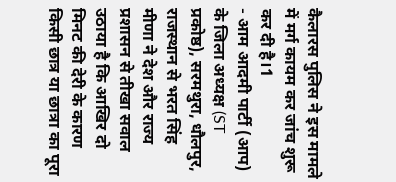कैलारस पुलिस ने इस मामले में मर्ग कायम कर जांच शुरू कर दी है।1
- आम आदमी पार्टी (आप) के जिला अध्यक्ष (ST प्रकोष्ठ), सरमथुरा, धौलपुर, राजस्थान से भरत सिंह मीणा ने देश और राज्य प्रशासन से तीखा सवाल उठाया है कि आखिर दो मिनट की देरी के कारण किसी छात्र या छात्रा का पूरा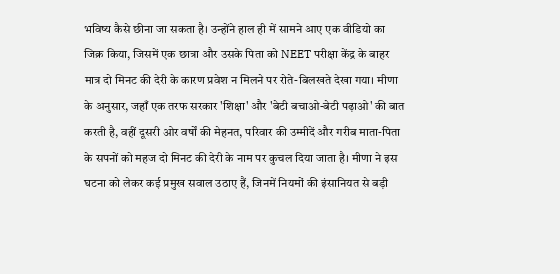भविष्य कैसे छीना जा सकता है। उन्होंने हाल ही में सामने आए एक वीडियो का जिक्र किया, जिसमें एक छात्रा और उसके पिता को NEET परीक्षा केंद्र के बाहर मात्र दो मिनट की देरी के कारण प्रवेश न मिलने पर रोते-बिलखते देखा गया। मीणा के अनुसार, जहाँ एक तरफ सरकार 'शिक्षा' और 'बेटी बचाओ-बेटी पढ़ाओ' की बात करती है, वहीं दूसरी ओर वर्षों की मेहनत, परिवार की उम्मीदें और गरीब माता-पिता के सपनों को महज दो मिनट की देरी के नाम पर कुचल दिया जाता है। मीणा ने इस घटना को लेकर कई प्रमुख सवाल उठाए हैं, जिनमें नियमों की इंसानियत से बड़ी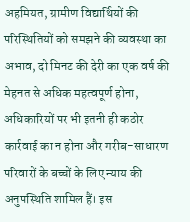अहमियत, ग्रामीण विद्यार्थियों की परिस्थितियों को समझने की व्यवस्था का अभाव, दो मिनट की देरी का एक वर्ष की मेहनत से अधिक महत्वपूर्ण होना, अधिकारियों पर भी इतनी ही कठोर कार्रवाई का न होना और गरीब-साधारण परिवारों के बच्चों के लिए न्याय की अनुपस्थिति शामिल हैं। इस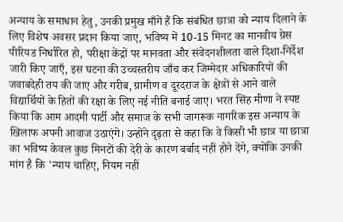अन्याय के समाधान हेतु, उनकी प्रमुख माँगें हैं कि संबंधित छात्रा को न्याय दिलाने के लिए विशेष अवसर प्रदान किया जाए, भविष्य में 10-15 मिनट का मानवीय ग्रेस पीरियड निर्धारित हो, परीक्षा केंद्रों पर मानवता और संवेदनशीलता वाले दिशा-निर्देश जारी किए जाएँ, इस घटना की उच्चस्तरीय जाँच कर जिम्मेदार अधिकारियों की जवाबदेही तय की जाए और गरीब, ग्रामीण व दूरदराज के क्षेत्रों से आने वाले विद्यार्थियों के हितों की रक्षा के लिए नई नीति बनाई जाए। भरत सिंह मीणा ने स्पष्ट किया कि आम आदमी पार्टी और समाज के सभी जागरूक नागरिक इस अन्याय के खिलाफ अपनी आवाज उठाएंगे। उन्होंने दृढ़ता से कहा कि वे किसी भी छात्र या छात्रा का भविष्य केवल कुछ मिनटों की देरी के कारण बर्बाद नहीं होने देंगे, क्योंकि उनकी मांग है कि 'न्याय चाहिए, नियम नहीं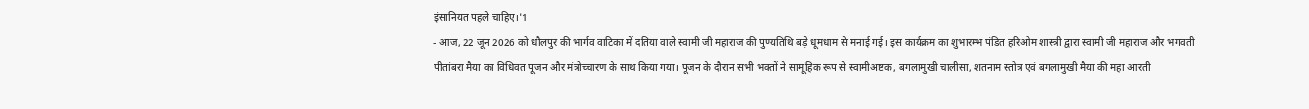इंसानियत पहले चाहिए।'1
- आज, 22 जून 2026 को धौलपुर की भार्गव वाटिका में दतिया वाले स्वामी जी महाराज की पुण्यतिथि बड़े धूमधाम से मनाई गई। इस कार्यक्रम का शुभारम्भ पंडित हरिओम शास्त्री द्वारा स्वामी जी महाराज और भगवती पीतांबरा मैया का विधिवत पूजन और मंत्रोच्चारण के साथ किया गया। पूजन के दौरान सभी भक्तों ने सामूहिक रूप से स्वामीअष्टक, बगलामुखी चालीसा, शतनाम स्तोत्र एवं बगलामुखी मैया की महा आरती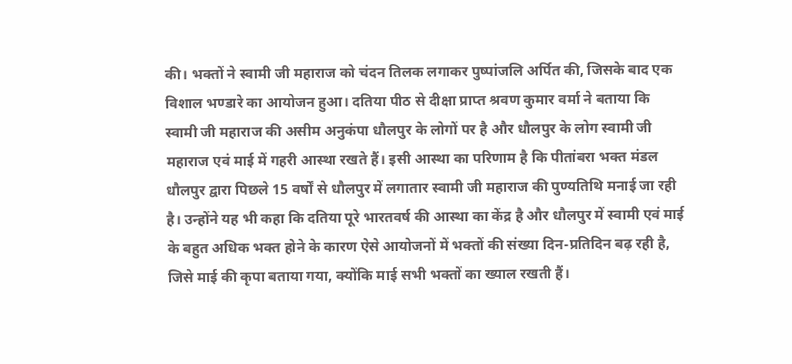की। भक्तों ने स्वामी जी महाराज को चंदन तिलक लगाकर पुष्पांजलि अर्पित की, जिसके बाद एक विशाल भण्डारे का आयोजन हुआ। दतिया पीठ से दीक्षा प्राप्त श्रवण कुमार वर्मा ने बताया कि स्वामी जी महाराज की असीम अनुकंपा धौलपुर के लोगों पर है और धौलपुर के लोग स्वामी जी महाराज एवं माई में गहरी आस्था रखते हैं। इसी आस्था का परिणाम है कि पीतांबरा भक्त मंडल धौलपुर द्वारा पिछले 15 वर्षों से धौलपुर में लगातार स्वामी जी महाराज की पुण्यतिथि मनाई जा रही है। उन्होंने यह भी कहा कि दतिया पूरे भारतवर्ष की आस्था का केंद्र है और धौलपुर में स्वामी एवं माई के बहुत अधिक भक्त होने के कारण ऐसे आयोजनों में भक्तों की संख्या दिन-प्रतिदिन बढ़ रही है, जिसे माई की कृपा बताया गया, क्योंकि माई सभी भक्तों का ख्याल रखती हैं।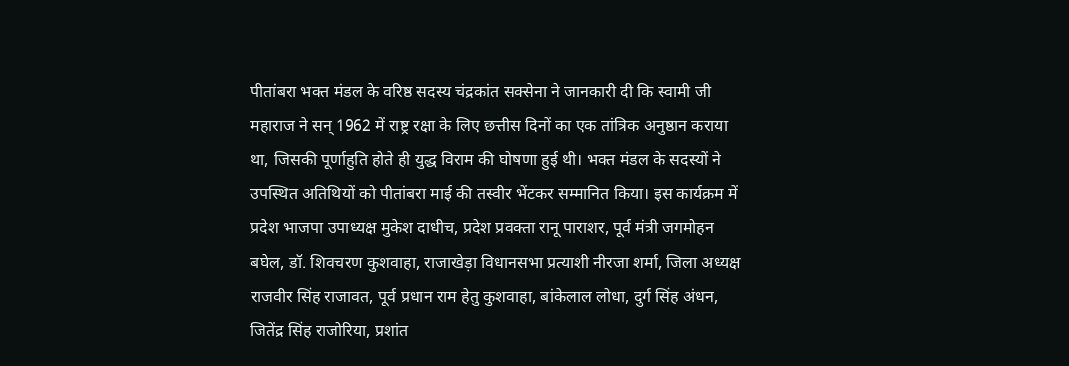पीतांबरा भक्त मंडल के वरिष्ठ सदस्य चंद्रकांत सक्सेना ने जानकारी दी कि स्वामी जी महाराज ने सन् 1962 में राष्ट्र रक्षा के लिए छत्तीस दिनों का एक तांत्रिक अनुष्ठान कराया था, जिसकी पूर्णाहुति होते ही युद्ध विराम की घोषणा हुई थी। भक्त मंडल के सदस्यों ने उपस्थित अतिथियों को पीतांबरा माई की तस्वीर भेंटकर सम्मानित किया। इस कार्यक्रम में प्रदेश भाजपा उपाध्यक्ष मुकेश दाधीच, प्रदेश प्रवक्ता रानू पाराशर, पूर्व मंत्री जगमोहन बघेल, डॉ. शिवचरण कुशवाहा, राजाखेड़ा विधानसभा प्रत्याशी नीरजा शर्मा, जिला अध्यक्ष राजवीर सिंह राजावत, पूर्व प्रधान राम हेतु कुशवाहा, बांकेलाल लोधा, दुर्ग सिंह अंधन, जितेंद्र सिंह राजोरिया, प्रशांत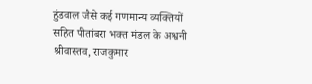हुंडवाल जैसे कई गणमान्य व्यक्तियों सहित पीतांबरा भक्त मंडल के अश्वनी श्रीवास्तव, राजकुमार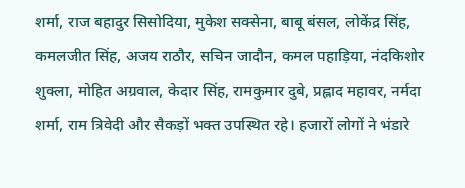शर्मा, राज बहादुर सिसोदिया, मुकेश सक्सेना, बाबू बंसल, लोकेंद्र सिंह, कमलजीत सिंह, अजय राठौर, सचिन जादौन, कमल पहाड़िया, नंदकिशोर शुक्ला, मोहित अग्रवाल, केदार सिंह, रामकुमार दुबे, प्रह्लाद महावर, नर्मदा शर्मा, राम त्रिवेदी और सैकड़ों भक्त उपस्थित रहे। हजारों लोगों ने भंडारे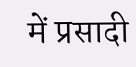में प्रसादी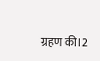ग्रहण की।2